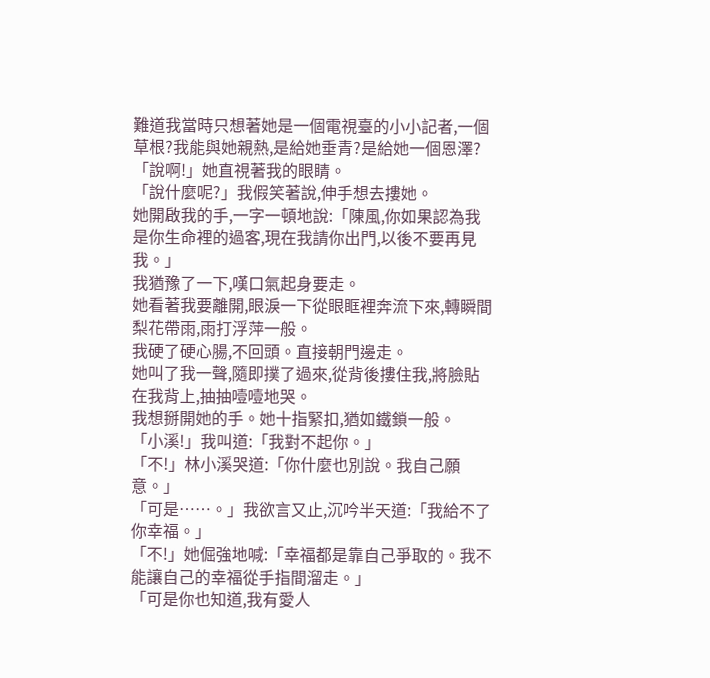難道我當時只想著她是一個電視臺的小小記者,一個草根?我能與她親熱,是給她垂青?是給她一個恩澤?
「說啊!」她直視著我的眼睛。
「說什麼呢?」我假笑著說,伸手想去摟她。
她開啟我的手,一字一頓地說:「陳風,你如果認為我是你生命裡的過客,現在我請你出門,以後不要再見我。」
我猶豫了一下,嘆口氣起身要走。
她看著我要離開,眼淚一下從眼眶裡奔流下來,轉瞬間梨花帶雨,雨打浮萍一般。
我硬了硬心腸,不回頭。直接朝門邊走。
她叫了我一聲,隨即撲了過來,從背後摟住我,將臉貼在我背上,抽抽噎噎地哭。
我想掰開她的手。她十指緊扣,猶如鐵鎖一般。
「小溪!」我叫道:「我對不起你。」
「不!」林小溪哭道:「你什麼也別說。我自己願意。」
「可是……。」我欲言又止,沉吟半天道:「我給不了你幸福。」
「不!」她倔強地喊:「幸福都是靠自己爭取的。我不能讓自己的幸福從手指間溜走。」
「可是你也知道,我有愛人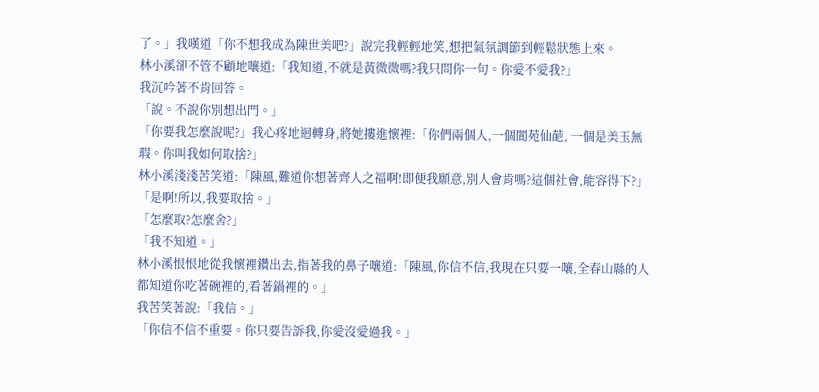了。」我嘆道「你不想我成為陳世美吧?」說完我輕輕地笑,想把氣氛調節到輕鬆狀態上來。
林小溪卻不管不顧地嚷道:「我知道,不就是黃微微嗎?我只問你一句。你愛不愛我?」
我沉吟著不肯回答。
「說。不說你別想出門。」
「你要我怎麼說呢?」我心疼地迴轉身,將她摟進懷裡:「你們兩個人,一個閬苑仙葩, 一個是美玉無瑕。你叫我如何取捨?」
林小溪淺淺苦笑道:「陳風,難道你想著齊人之福啊!即便我願意,別人會肯嗎?這個社會,能容得下?」
「是啊!所以,我要取捨。」
「怎麼取?怎麼舍?」
「我不知道。」
林小溪恨恨地從我懷裡鑽出去,指著我的鼻子嚷道:「陳風,你信不信,我現在只要一嚷,全春山縣的人都知道你吃著碗裡的,看著鍋裡的。」
我苦笑著說:「我信。」
「你信不信不重要。你只要告訴我,你愛沒愛過我。」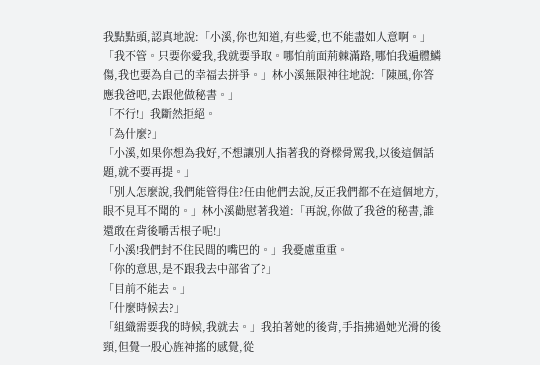我點點頭,認真地說:「小溪,你也知道,有些愛,也不能盡如人意啊。」
「我不管。只要你愛我,我就要爭取。哪怕前面荊棘滿路,哪怕我遍體鱗傷,我也要為自己的幸福去拼爭。」林小溪無限神往地說:「陳風,你答應我爸吧,去跟他做秘書。」
「不行!」我斷然拒絕。
「為什麼?」
「小溪,如果你想為我好,不想讓別人指著我的脊樑骨罵我,以後這個話題,就不要再提。」
「別人怎麼說,我們能管得住?任由他們去說,反正我們都不在這個地方,眼不見耳不聞的。」林小溪勸慰著我道:「再說,你做了我爸的秘書,誰還敢在背後嚼舌根子呢!」
「小溪!我們封不住民間的嘴巴的。」我憂慮重重。
「你的意思,是不跟我去中部省了?」
「目前不能去。」
「什麼時候去?」
「組織需要我的時候,我就去。」我拍著她的後背,手指拂過她光滑的後頸,但覺一股心旌神搖的感覺,從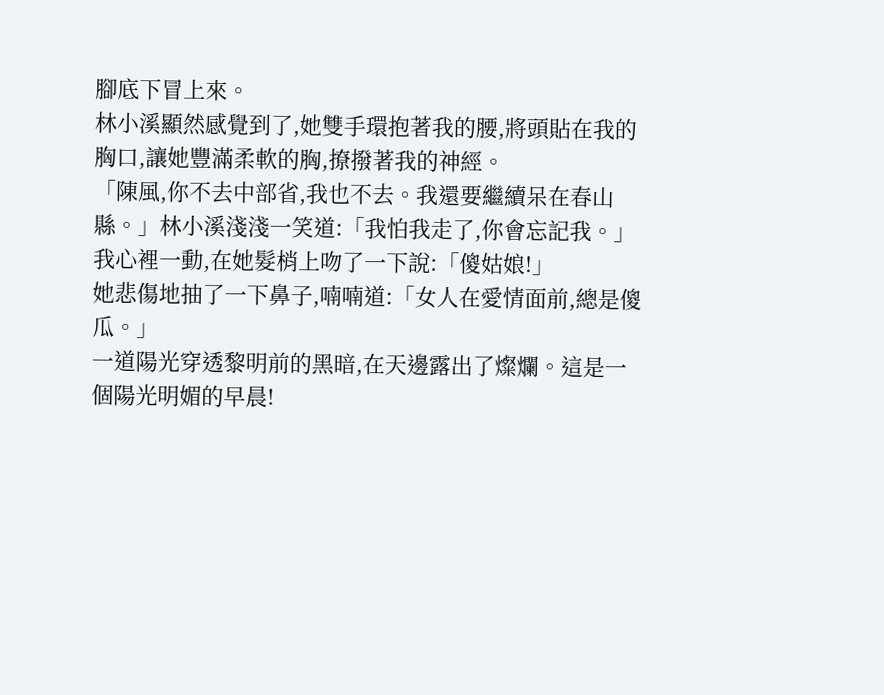腳底下冒上來。
林小溪顯然感覺到了,她雙手環抱著我的腰,將頭貼在我的胸口,讓她豐滿柔軟的胸,撩撥著我的神經。
「陳風,你不去中部省,我也不去。我還要繼續呆在春山縣。」林小溪淺淺一笑道:「我怕我走了,你會忘記我。」
我心裡一動,在她髮梢上吻了一下說:「傻姑娘!」
她悲傷地抽了一下鼻子,喃喃道:「女人在愛情面前,總是傻瓜。」
一道陽光穿透黎明前的黑暗,在天邊露出了燦爛。這是一個陽光明媚的早晨!